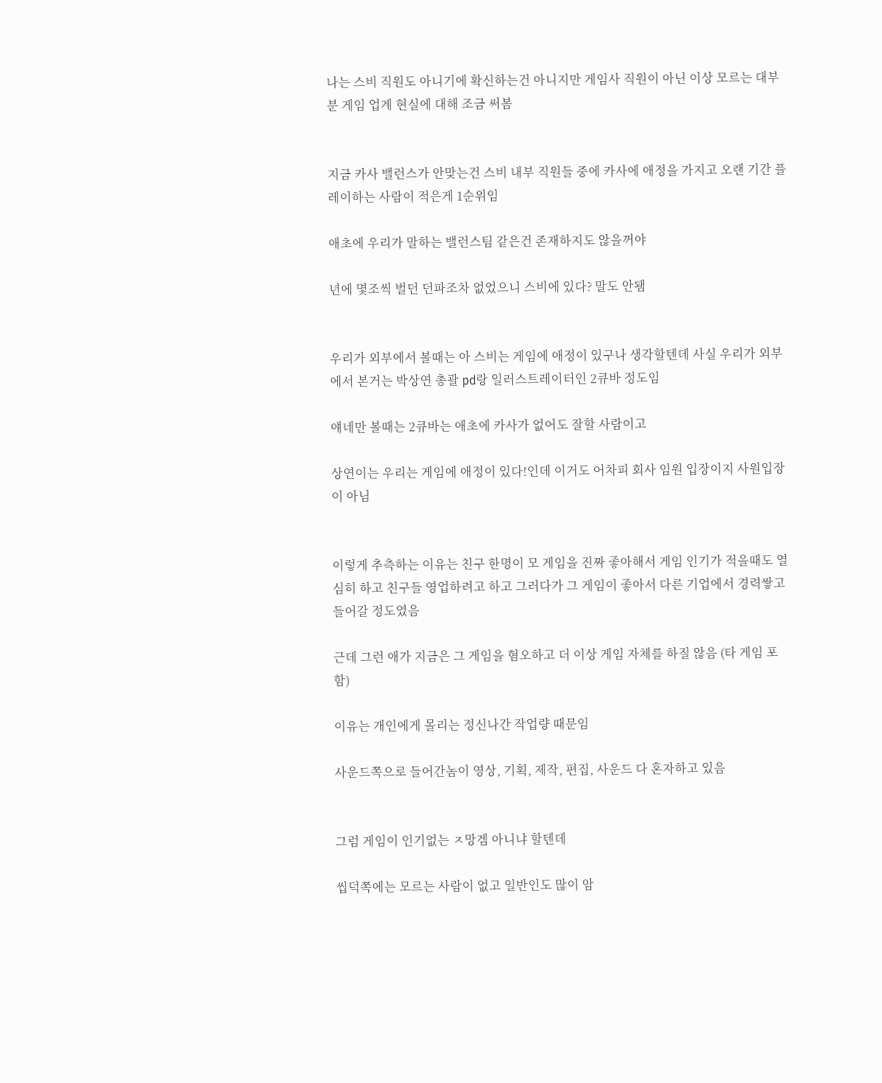나는 스비 직원도 아니기에 확신하는건 아니지만 게임사 직원이 아닌 이상 모르는 대부분 게임 업계 현실에 대해 조금 써봄


지금 카사 밸런스가 안맞는건 스비 내부 직원들 중에 카사에 애정을 가지고 오랜 기간 플레이하는 사람이 적은게 1순위임

애초에 우리가 말하는 밸런스팀 같은건 존재하지도 않을꺼야

년에 몇조씩 벌던 던파조차 없었으니 스비에 있다? 말도 안됌


우리가 외부에서 볼때는 아 스비는 게임에 애정이 있구나 생각할텐데 사실 우리가 외부에서 본거는 박상연 총괄 pd랑 일러스트레이터인 2큐바 정도임

얘네만 볼때는 2큐바는 애초에 카사가 없어도 잘할 사람이고

상연이는 우리는 게임에 애정이 있다!인데 이거도 어차피 회사 임원 입장이지 사원입장이 아님


이렇게 추측하는 이유는 친구 한명이 모 게임을 진짜 좋아해서 게임 인기가 적을때도 열심히 하고 친구들 영업하려고 하고 그러다가 그 게임이 좋아서 다른 기업에서 경력쌓고 들어갈 정도였음

근데 그런 애가 지금은 그 게임을 혐오하고 더 이상 게임 자체를 하질 않음 (타 게임 포함)

이유는 개인에게 몰리는 정신나간 작업량 때문임

사운드쪽으로 들어간놈이 영상, 기획, 제작, 편집, 사운드 다 혼자하고 있음


그럼 게임이 인기없는 ㅈ망겜 아니냐 할텐데

씹덕쪽에는 모르는 사람이 없고 일반인도 많이 암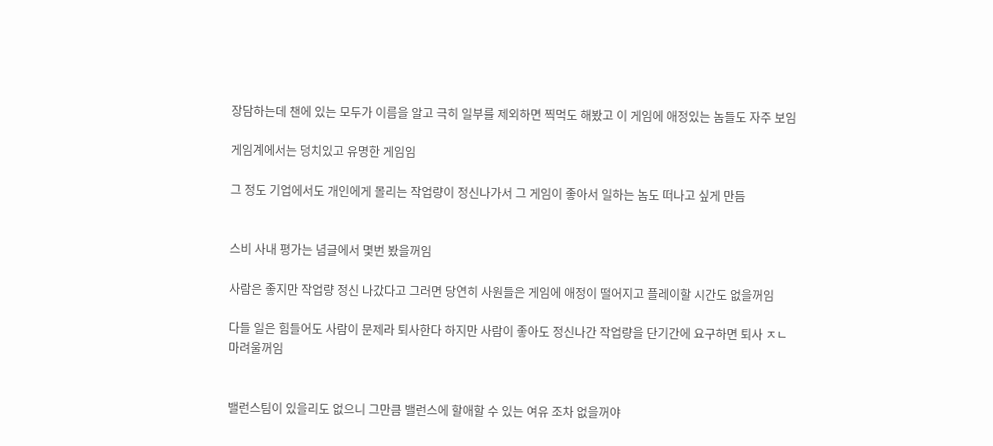장담하는데 챈에 있는 모두가 이름을 알고 극히 일부를 제외하면 찍먹도 해봤고 이 게임에 애정있는 놈들도 자주 보임

게임계에서는 덩치있고 유명한 게임임

그 정도 기업에서도 개인에게 몰리는 작업량이 정신나가서 그 게임이 좋아서 일하는 놈도 떠나고 싶게 만듬


스비 사내 평가는 념글에서 몇번 봤을꺼임

사람은 좋지만 작업량 정신 나갔다고 그러면 당연히 사원들은 게임에 애정이 떨어지고 플레이할 시간도 없을꺼임

다들 일은 힘들어도 사람이 문제라 퇴사한다 하지만 사람이 좋아도 정신나간 작업량을 단기간에 요구하면 퇴사 ㅈㄴ 마려울꺼임


밸런스팀이 있을리도 없으니 그만큼 밸런스에 할애할 수 있는 여유 조차 없을꺼야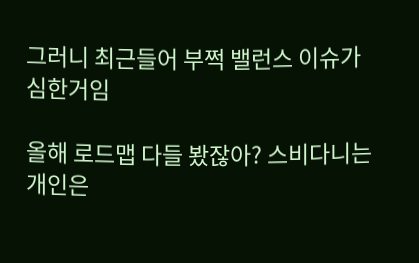그러니 최근들어 부쩍 밸런스 이슈가 심한거임

올해 로드맵 다들 봤잖아? 스비다니는 개인은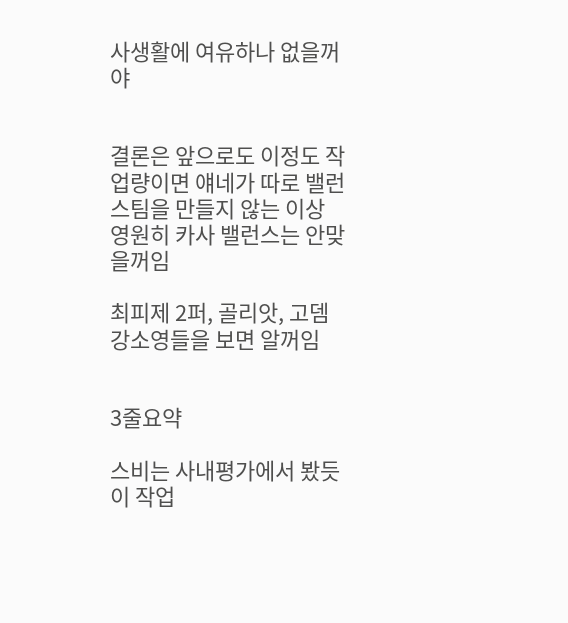사생활에 여유하나 없을꺼야


결론은 앞으로도 이정도 작업량이면 얘네가 따로 밸런스팀을 만들지 않는 이상 영원히 카사 밸런스는 안맞을꺼임

최피제 2퍼, 골리앗, 고뎀 강소영들을 보면 알꺼임


3줄요약

스비는 사내평가에서 봤듯이 작업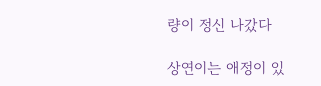량이 정신 나갔다

상연이는 애정이 있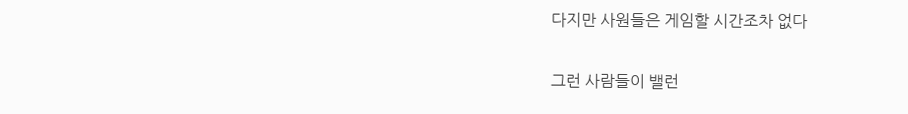다지만 사원들은 게임할 시간조차 없다

그런 사람들이 밸런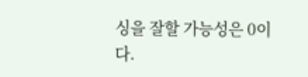싱을 잘할 가능성은 0이다.